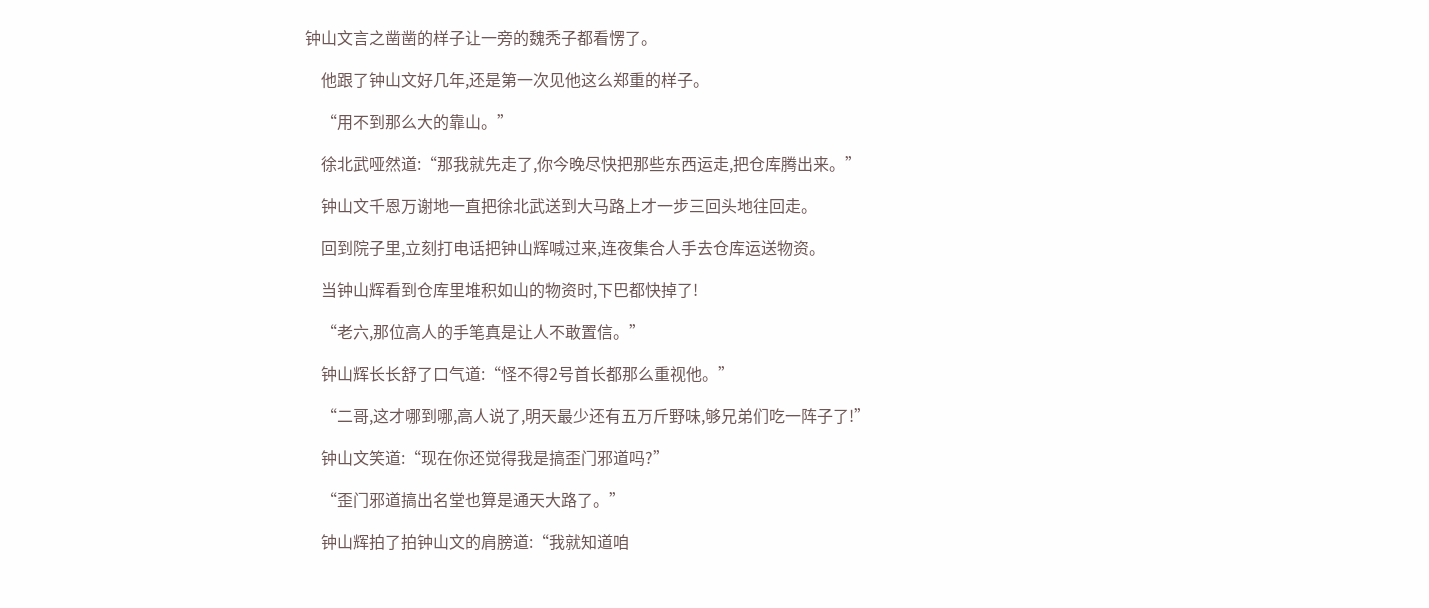钟山文言之凿凿的样子让一旁的魏秃子都看愣了。

    他跟了钟山文好几年,还是第一次见他这么郑重的样子。

    “用不到那么大的靠山。”

    徐北武哑然道:“那我就先走了,你今晚尽快把那些东西运走,把仓库腾出来。”

    钟山文千恩万谢地一直把徐北武送到大马路上才一步三回头地往回走。

    回到院子里,立刻打电话把钟山辉喊过来,连夜集合人手去仓库运送物资。

    当钟山辉看到仓库里堆积如山的物资时,下巴都快掉了!

    “老六,那位高人的手笔真是让人不敢置信。”

    钟山辉长长舒了口气道:“怪不得2号首长都那么重视他。”

    “二哥,这才哪到哪,高人说了,明天最少还有五万斤野味,够兄弟们吃一阵子了!”

    钟山文笑道:“现在你还觉得我是搞歪门邪道吗?”

    “歪门邪道搞出名堂也算是通天大路了。”

    钟山辉拍了拍钟山文的肩膀道:“我就知道咱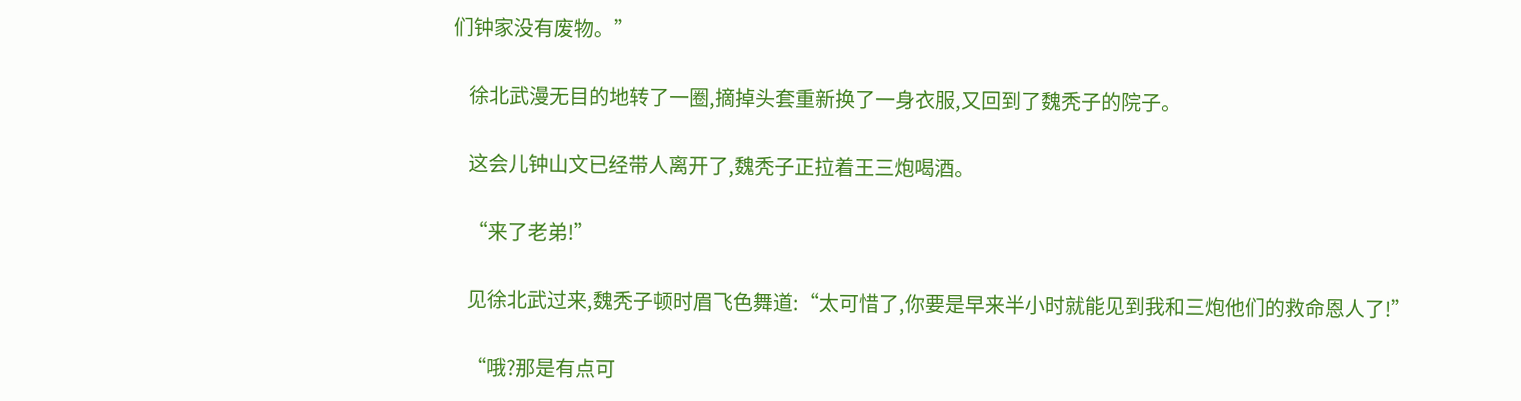们钟家没有废物。”

    徐北武漫无目的地转了一圈,摘掉头套重新换了一身衣服,又回到了魏秃子的院子。

    这会儿钟山文已经带人离开了,魏秃子正拉着王三炮喝酒。

    “来了老弟!”

    见徐北武过来,魏秃子顿时眉飞色舞道:“太可惜了,你要是早来半小时就能见到我和三炮他们的救命恩人了!”

    “哦?那是有点可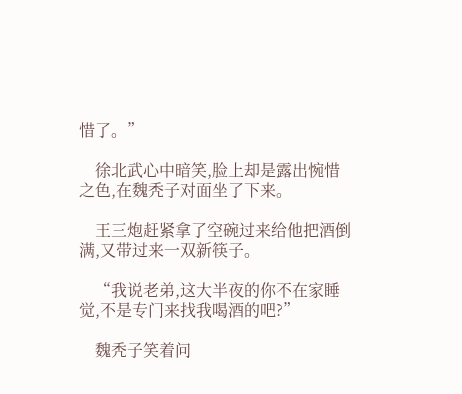惜了。”

    徐北武心中暗笑,脸上却是露出惋惜之色,在魏秃子对面坐了下来。

    王三炮赶紧拿了空碗过来给他把酒倒满,又带过来一双新筷子。

    “我说老弟,这大半夜的你不在家睡觉,不是专门来找我喝酒的吧?”

    魏秃子笑着问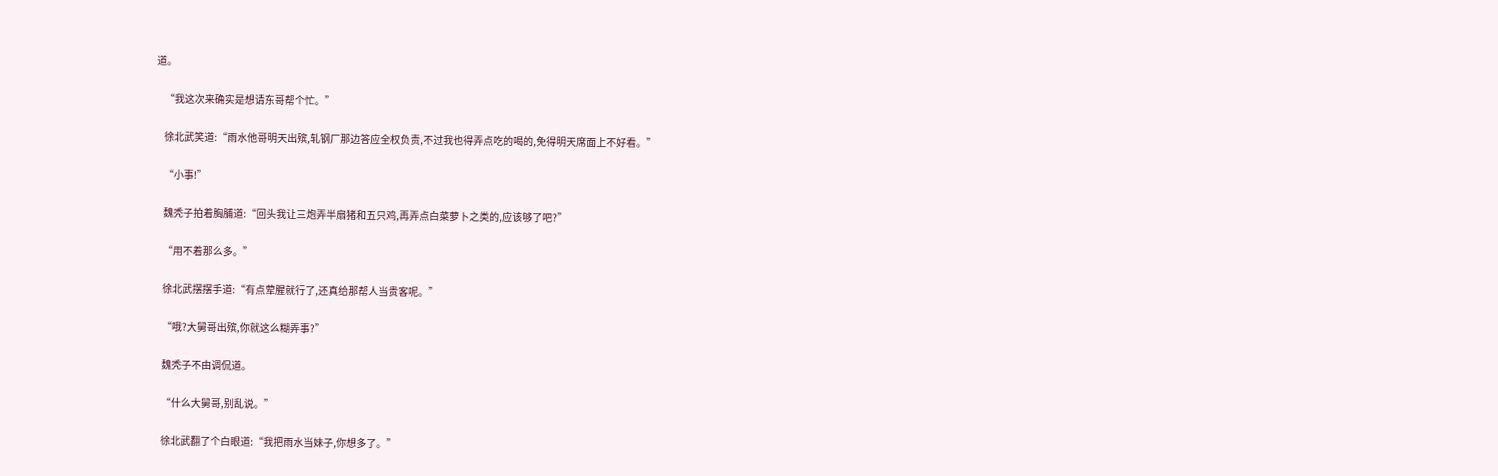道。

    “我这次来确实是想请东哥帮个忙。”

    徐北武笑道:“雨水他哥明天出殡,轧钢厂那边答应全权负责,不过我也得弄点吃的喝的,免得明天席面上不好看。”

    “小事!”

    魏秃子拍着胸脯道:“回头我让三炮弄半扇猪和五只鸡,再弄点白菜萝卜之类的,应该够了吧?”

    “用不着那么多。”

    徐北武摆摆手道:“有点荤腥就行了,还真给那帮人当贵客呢。”

    “哦?大舅哥出殡,你就这么糊弄事?”

    魏秃子不由调侃道。

    “什么大舅哥,别乱说。”

    徐北武翻了个白眼道:“我把雨水当妹子,你想多了。”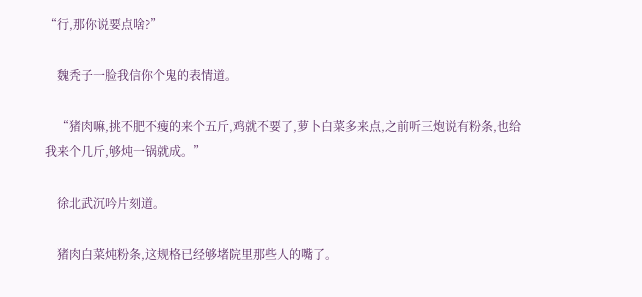“行,那你说要点啥?”

    魏秃子一脸我信你个鬼的表情道。

    “猪肉嘛,挑不肥不瘦的来个五斤,鸡就不要了,萝卜白菜多来点,之前听三炮说有粉条,也给我来个几斤,够炖一锅就成。”

    徐北武沉吟片刻道。

    猪肉白菜炖粉条,这规格已经够堵院里那些人的嘴了。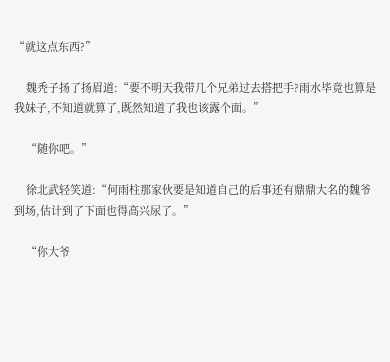“就这点东西?”

    魏秃子扬了扬眉道:“要不明天我带几个兄弟过去搭把手?雨水毕竟也算是我妹子,不知道就算了,既然知道了我也该露个面。”

    “随你吧。”

    徐北武轻笑道:“何雨柱那家伙要是知道自己的后事还有鼎鼎大名的魏爷到场,估计到了下面也得高兴尿了。”

    “你大爷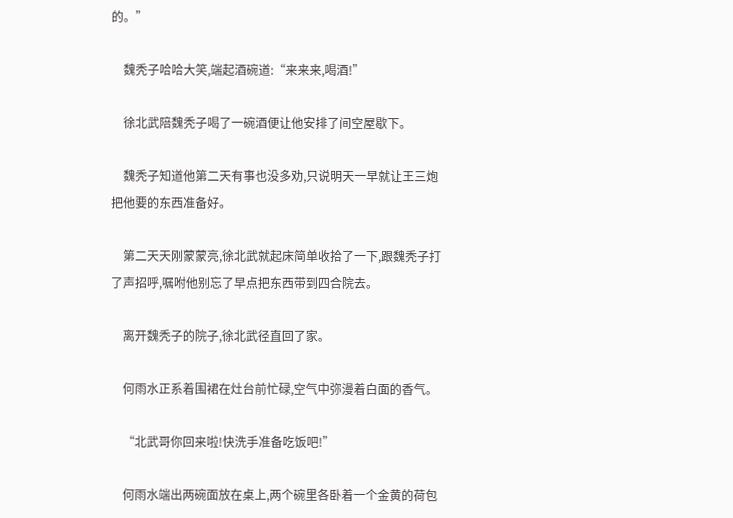的。”

    魏秃子哈哈大笑,端起酒碗道:“来来来,喝酒!”

    徐北武陪魏秃子喝了一碗酒便让他安排了间空屋歇下。

    魏秃子知道他第二天有事也没多劝,只说明天一早就让王三炮把他要的东西准备好。

    第二天天刚蒙蒙亮,徐北武就起床简单收拾了一下,跟魏秃子打了声招呼,嘱咐他别忘了早点把东西带到四合院去。

    离开魏秃子的院子,徐北武径直回了家。

    何雨水正系着围裙在灶台前忙碌,空气中弥漫着白面的香气。

    “北武哥你回来啦!快洗手准备吃饭吧!”

    何雨水端出两碗面放在桌上,两个碗里各卧着一个金黄的荷包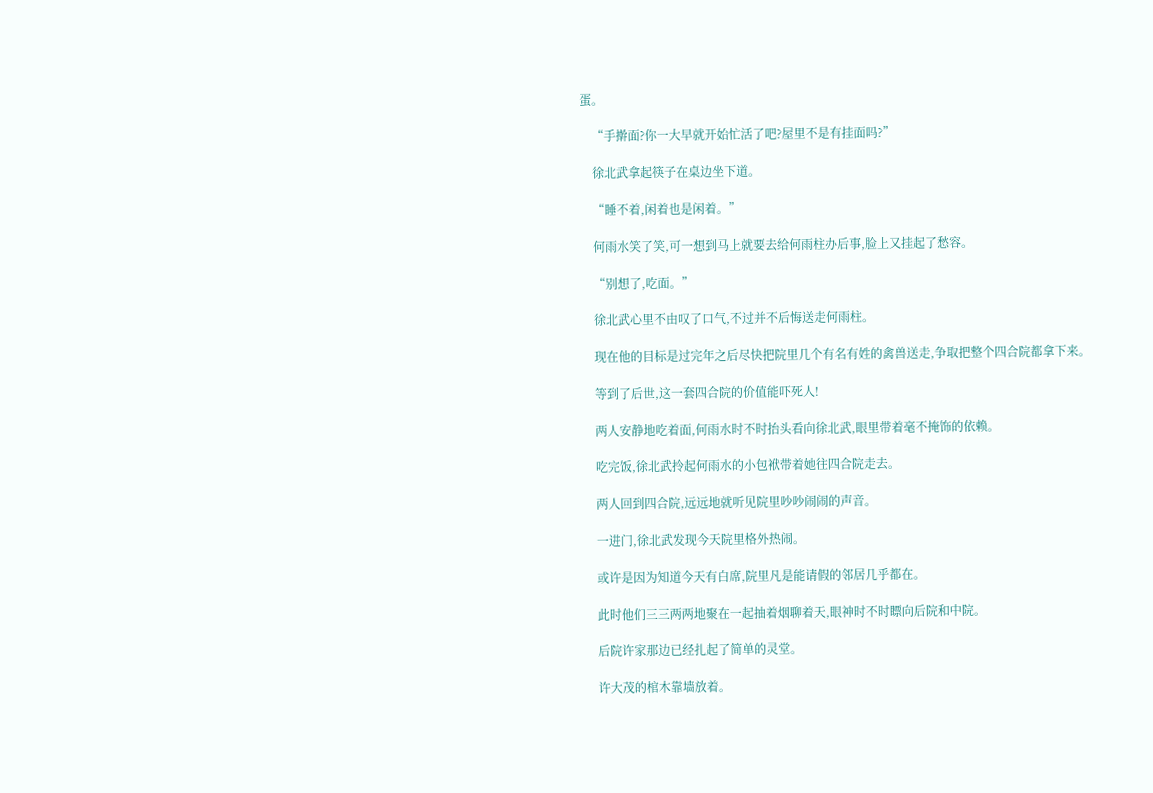蛋。

    “手擀面?你一大早就开始忙活了吧?屋里不是有挂面吗?”

    徐北武拿起筷子在桌边坐下道。

    “睡不着,闲着也是闲着。”

    何雨水笑了笑,可一想到马上就要去给何雨柱办后事,脸上又挂起了愁容。

    “别想了,吃面。”

    徐北武心里不由叹了口气,不过并不后悔送走何雨柱。

    现在他的目标是过完年之后尽快把院里几个有名有姓的禽兽送走,争取把整个四合院都拿下来。

    等到了后世,这一套四合院的价值能吓死人!

    两人安静地吃着面,何雨水时不时抬头看向徐北武,眼里带着毫不掩饰的依赖。

    吃完饭,徐北武拎起何雨水的小包袱带着她往四合院走去。

    两人回到四合院,远远地就听见院里吵吵闹闹的声音。

    一进门,徐北武发现今天院里格外热闹。

    或许是因为知道今天有白席,院里凡是能请假的邻居几乎都在。

    此时他们三三两两地聚在一起抽着烟聊着天,眼神时不时瞟向后院和中院。

    后院许家那边已经扎起了简单的灵堂。

    许大茂的棺木靠墙放着。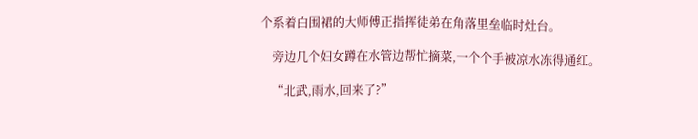个系着白围裙的大师傅正指挥徒弟在角落里垒临时灶台。

    旁边几个妇女蹲在水管边帮忙摘菜,一个个手被凉水冻得通红。

    “北武,雨水,回来了?”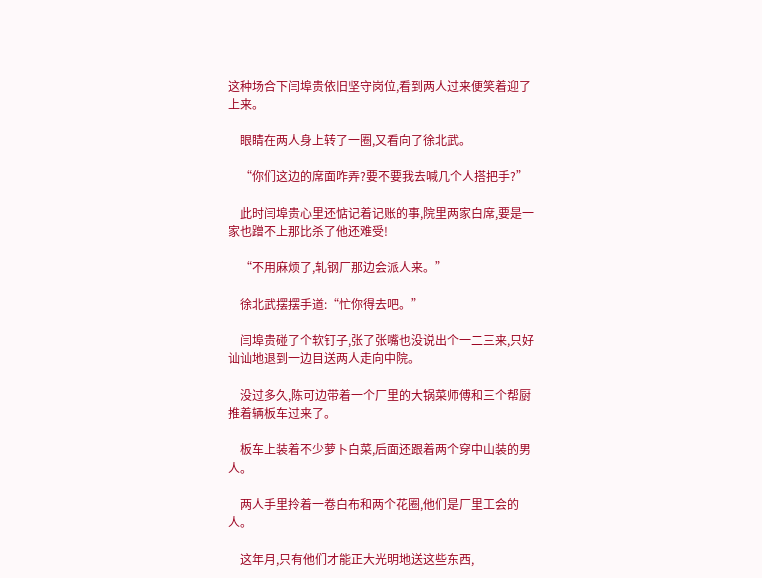这种场合下闫埠贵依旧坚守岗位,看到两人过来便笑着迎了上来。

    眼睛在两人身上转了一圈,又看向了徐北武。

    “你们这边的席面咋弄?要不要我去喊几个人搭把手?”

    此时闫埠贵心里还惦记着记账的事,院里两家白席,要是一家也蹭不上那比杀了他还难受!

    “不用麻烦了,轧钢厂那边会派人来。”

    徐北武摆摆手道:“忙你得去吧。”

    闫埠贵碰了个软钉子,张了张嘴也没说出个一二三来,只好讪讪地退到一边目送两人走向中院。

    没过多久,陈可边带着一个厂里的大锅菜师傅和三个帮厨推着辆板车过来了。

    板车上装着不少萝卜白菜,后面还跟着两个穿中山装的男人。

    两人手里拎着一卷白布和两个花圈,他们是厂里工会的人。

    这年月,只有他们才能正大光明地送这些东西,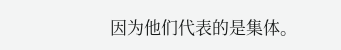因为他们代表的是集体。